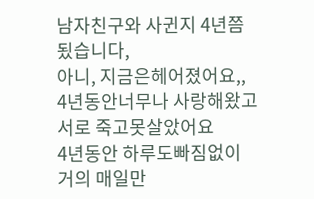남자친구와 사귄지 4년쯤됬습니다,
아니, 지금은헤어졌어요,,
4년동안너무나 사랑해왔고 서로 죽고못살았어요
4년동안 하루도빠짐없이 거의 매일만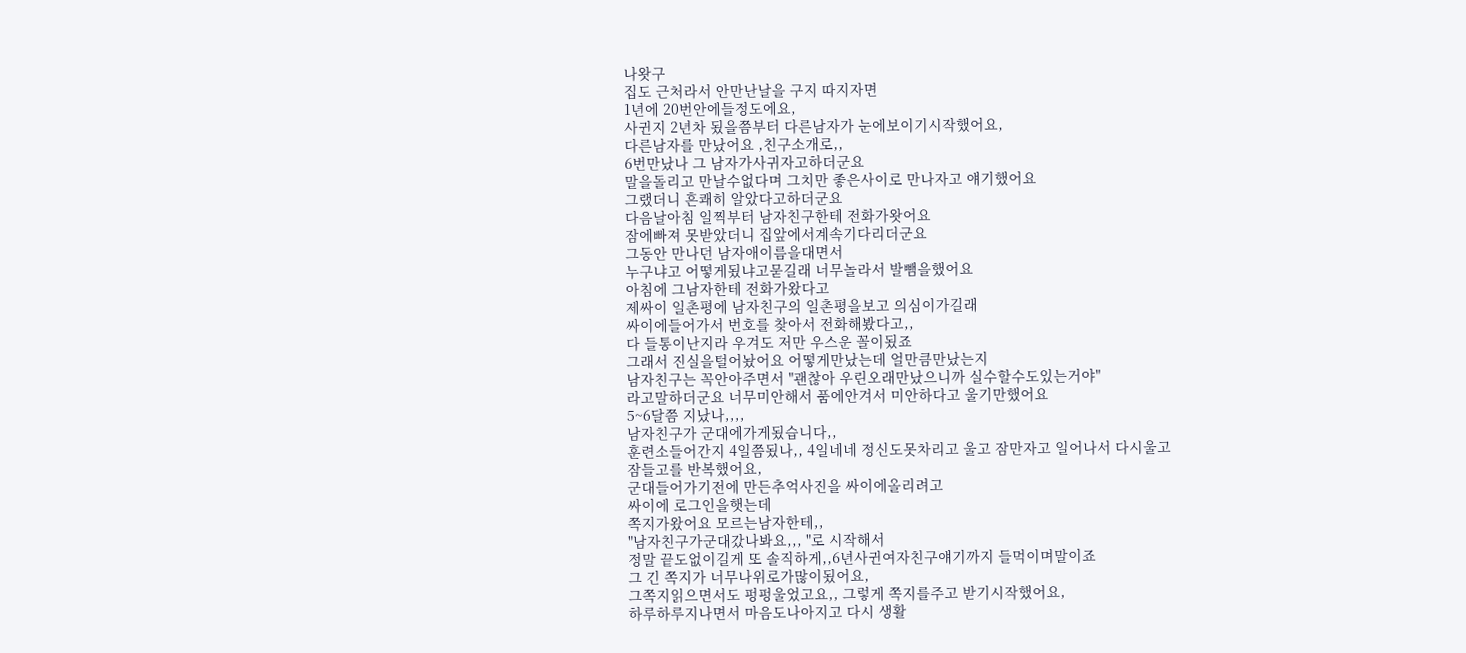나왓구
집도 근처라서 안만난날을 구지 따지자면
1년에 20번안에들정도에요,
사귄지 2년차 됬을쯤부터 다른남자가 눈에보이기시작했어요,
다른남자를 만났어요 ,친구소개로,,
6번만났나 그 남자가사귀자고하더군요
말을돌리고 만날수없다며 그치만 좋은사이로 만나자고 얘기했어요
그랬더니 흔쾌히 알았다고하더군요
다음날아침 일찍부터 남자친구한테 전화가왓어요
잠에빠져 못받았더니 집앞에서계속기다리더군요
그동안 만나던 남자애이름을대면서
누구냐고 어떻게됬냐고묻길래 너무놀라서 발뺌을했어요
아침에 그남자한테 전화가왔다고
제싸이 일촌평에 남자친구의 일촌평을보고 의심이가길래
싸이에들어가서 번호를 찾아서 전화해봤다고,,
다 들통이난지라 우겨도 저만 우스운 꼴이됬죠
그래서 진실을털어놨어요 어떻게만났는데 얼만큼만났는지
남자친구는 꼭안아주면서 "괜찮아 우린오래만났으니까 실수할수도있는거야"
라고말하더군요 너무미안해서 품에안겨서 미안하다고 울기만했어요
5~6달쯤 지났나,,,,
남자친구가 군대에가게됬습니다,,
훈련소들어간지 4일쯤됬나,, 4일네네 정신도못차리고 울고 잠만자고 일어나서 다시울고
잠들고를 반복했어요,
군대들어가기전에 만든추억사진을 싸이에올리려고
싸이에 로그인을햇는데
쪽지가왔어요 모르는남자한테,,
"남자친구가군대갔나봐요,,, "로 시작해서
정말 끝도없이길게 또 솔직하게,,6년사귄여자친구얘기까지 들먹이며말이죠
그 긴 쪽지가 너무나위로가많이됬어요,
그쪽지읽으면서도 펑펑울었고요,, 그렇게 쪽지를주고 받기시작했어요,
하루하루지나면서 마음도나아지고 다시 생활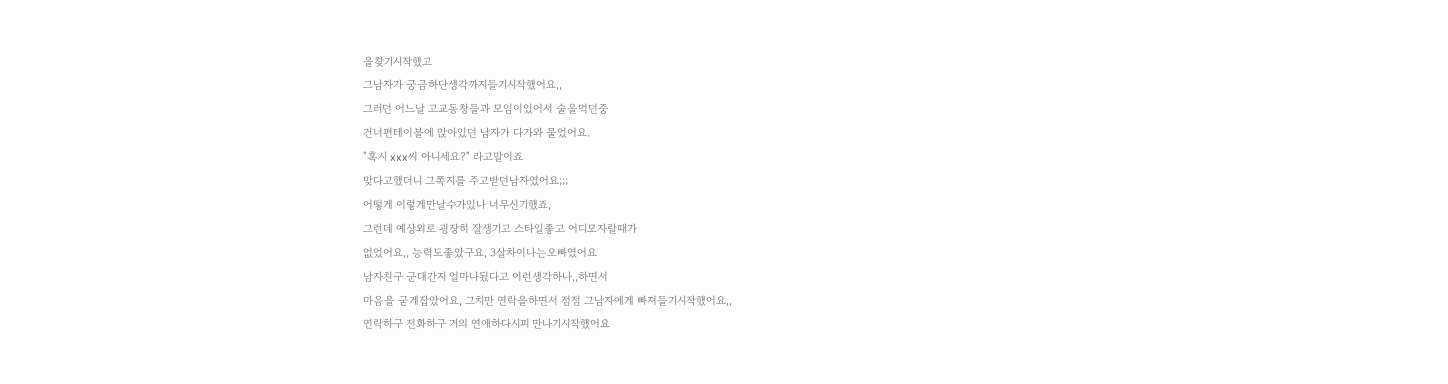을찾기시작했고
그남자가 궁금하단생각까지들기시작했어요,,
그러던 어느날 고교동창들과 모임이있어서 술을먹던중
건너편테이블에 앉아있던 남자가 다가와 물었어요.
"혹시 xxx씨 아니세요?" 라고말이죠
맞다고했더니 그쪽지를 주고받던남자였어요;;;
어떻게 이렇게만날수가있나 너무신기했죠,
그런데 예상외로 굉장히 잘생기고 스타일좋고 어디모자랄때가
없었어요,, 능력도좋았구요, 3살차이나는오빠였어요
남자친구 군대간지 얼마나됬다고 이런생각하나,,하면서
마음을 굳게잡았어요, 그치만 연락을하면서 점점 그남자에게 빠져들기시작했어요,,
연락하구 전화하구 거의 연애하다시피 만나기시작했어요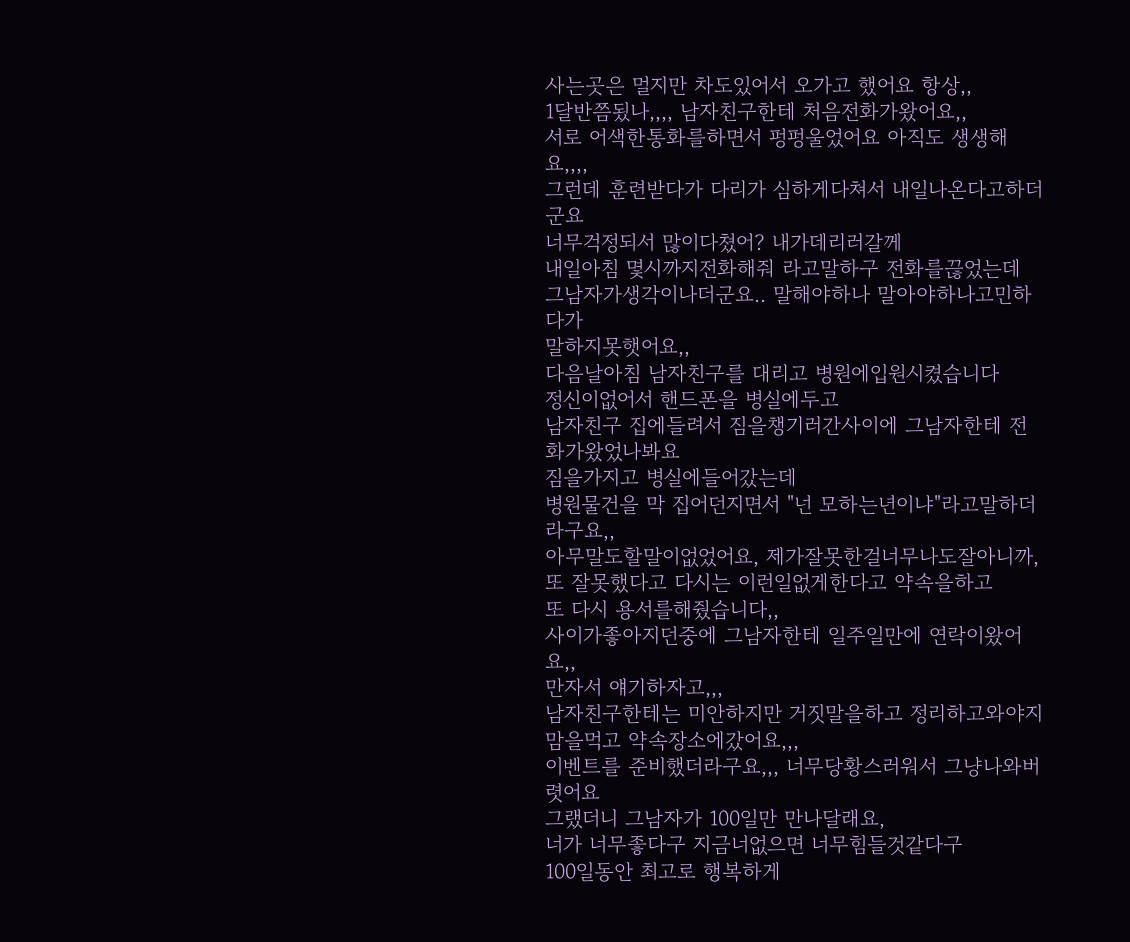사는곳은 멀지만 차도있어서 오가고 했어요 항상,,
1달반쯤됬나,,,, 남자친구한테 처음전화가왔어요,,
서로 어색한통화를하면서 펑펑울었어요 아직도 생생해요,,,,
그런데 훈련받다가 다리가 심하게다쳐서 내일나온다고하더군요
너무걱정되서 많이다쳤어? 내가데리러갈께
내일아침 몇시까지전화해줘 라고말하구 전화를끊었는데
그남자가생각이나더군요.. 말해야하나 말아야하나고민하다가
말하지못햇어요,,
다음날아침 남자친구를 대리고 병원에입원시켰습니다
정신이없어서 핸드폰을 병실에두고
남자친구 집에들려서 짐을챙기러간사이에 그남자한테 전화가왔었나봐요
짐을가지고 병실에들어갔는데
병원물건을 막 집어던지면서 "넌 모하는년이냐"라고말하더라구요,,
아무말도할말이없었어요, 제가잘못한걸너무나도잘아니까,
또 잘못했다고 다시는 이런일없게한다고 약속을하고
또 다시 용서를해줬습니다,,
사이가좋아지던중에 그남자한테 일주일만에 연락이왔어요,,
만자서 얘기하자고,,,
남자친구한테는 미안하지만 거짓말을하고 정리하고와야지
맘을먹고 약속장소에갔어요,,,
이벤트를 준비했더라구요,,, 너무당황스러워서 그냥나와버렷어요
그랬더니 그남자가 100일만 만나달래요,
너가 너무좋다구 지금너없으면 너무힘들것같다구
100일동안 최고로 행복하게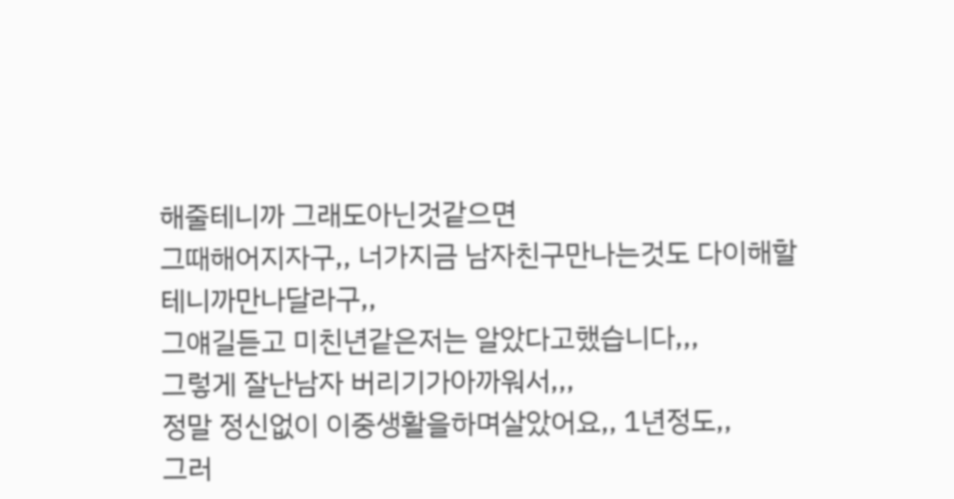해줄테니까 그래도아닌것같으면
그때해어지자구,, 너가지금 남자친구만나는것도 다이해할테니까만나달라구,,
그얘길듣고 미친년같은저는 알았다고했습니다,,,
그렇게 잘난남자 버리기가아까워서,,,
정말 정신없이 이중생활을하며살았어요,, 1년정도,,
그러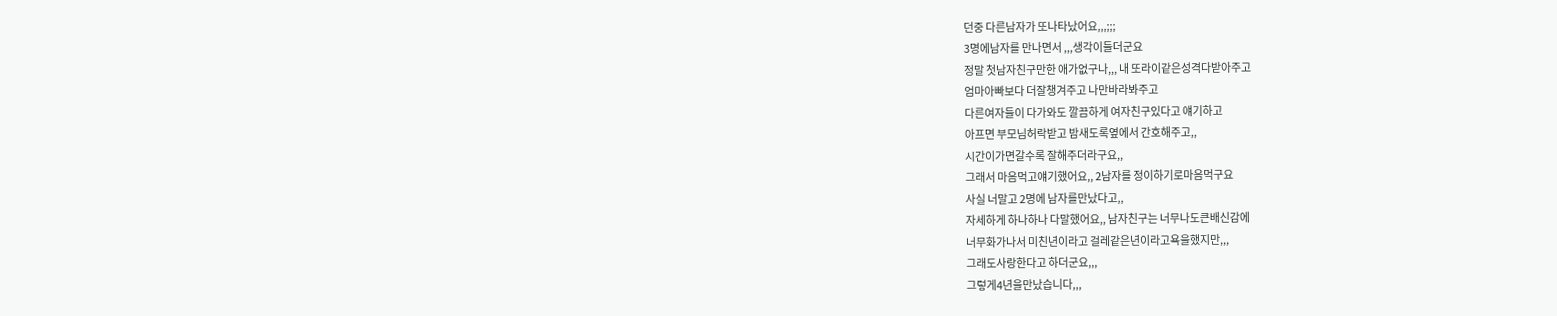던중 다른남자가 또나타났어요,,,;;;
3명에남자를 만나면서 ,,,생각이들더군요
정말 첫남자친구만한 애가없구나,,, 내 또라이같은성격다받아주고
엄마아빠보다 더잘챙겨주고 나만바라봐주고
다른여자들이 다가와도 깔끔하게 여자친구있다고 얘기하고
아프면 부모님허락받고 밤새도록옆에서 간호해주고,,
시간이가면갈수록 잘해주더라구요,,
그래서 마음먹고얘기했어요,, 2남자를 정이하기로마음먹구요
사실 너말고 2명에 남자를만났다고,,
자세하게 하나하나 다말했어요,, 남자친구는 너무나도큰배신감에
너무화가나서 미친년이라고 걸레같은년이라고욕을했지만,,,
그래도사랑한다고 하더군요,,,
그렇게4년을만났습니다,,,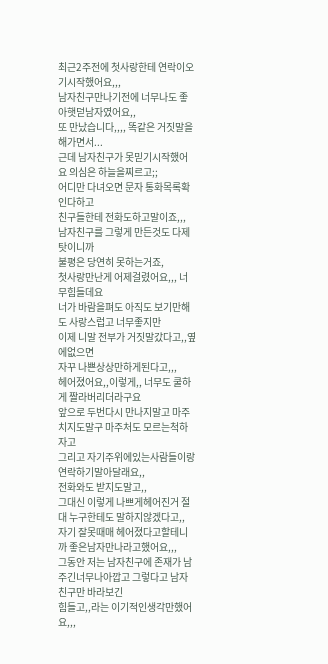최근2주전에 첫사랑한테 연락이오기시작했어요,,,
남자친구만나기전에 너무나도 좋아햇덛남자였어요,,
또 만났습니다,,,, 똑같은 거짓말을해가면서...
근데 남자친구가 못믿기시작했어요 의심은 하늘을찌르고;;
어디만 다녀오면 문자 통화목록확인다하고
친구들한테 전화도하고말이죠,,, 남자친구를 그렇게 만든것도 다제탓이니까
불평은 당연히 못하는거죠,
첫사랑만난게 어제걸렸어요,,, 너무힘들데요
너가 바람을펴도 아직도 보기만해도 사랑스럽고 너무좋지만
이제 니말 전부가 거짓말갔다고,,옆에없으면
자꾸 나쁜상상만하게된다고,,,
헤어졌어요,,이렇게,, 너무도 쿨하게 짤라버리더라구요
앞으로 두번다시 만나지말고 마주치지도말구 마주처도 모르는척하자고
그리고 자기주위에있는사람들이랑 연락하기말아달래요,,
전화와도 받지도말고,,
그대신 이렇게 나쁘게헤어진거 절대 누구한테도 말하지않겠다고,,
자기 잘못때매 헤어졌다고할테니까 좋은남자만나라고했어요,,,
그동안 저는 남자친구에 존재가 남주긴너무나아깝고 그렇다고 남자친구만 바라보긴
힘들고,,라는 이기적인생각만했어요,,,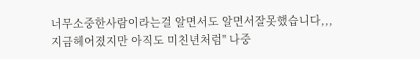너무소중한사람이라는걸 알면서도 알면서잘못했습니다,,,
지금헤어졌지만 아직도 미친년처럼" 나중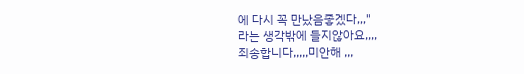에 다시 꼭 만났음좋겠다,,,"
라는 생각밖에 들지않아요,,,,
죄송합니다,,,,,미안해 ,,,